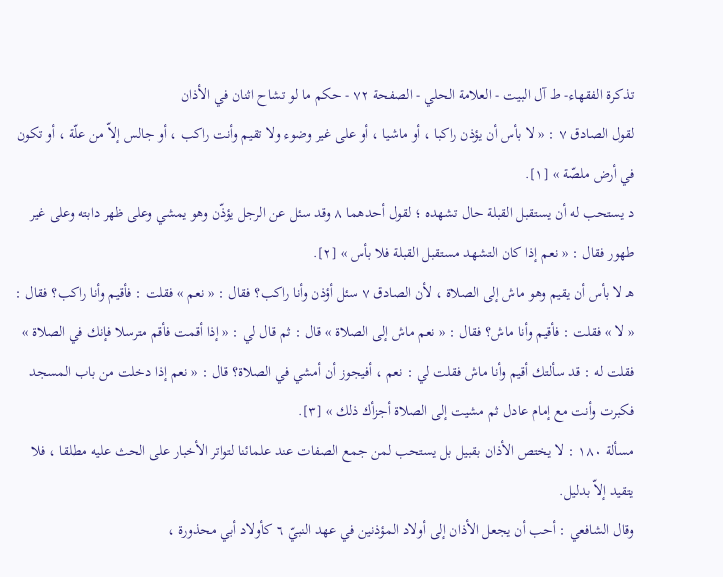تذكرة الفقهاء- ط آل البيت - العلامة الحلي - الصفحة ٧٢ - حكم ما لو تشاح اثنان في الأذان
لقول الصادق ٧ : « لا بأس أن يؤذن راكبا ، أو ماشيا ، أو على غير وضوء ولا تقيم وأنت راكب ، أو جالس إلاّ من علّة ، أو تكون في أرض ملصّة » [١].
د يستحب له أن يستقبل القبلة حال تشهده ؛ لقول أحدهما ٨ وقد سئل عن الرجل يؤذّن وهو يمشي وعلى ظهر دابته وعلى غير طهور فقال : « نعم إذا كان التشهد مستقبل القبلة فلا بأس » [٢].
هـ لا بأس أن يقيم وهو ماش إلى الصلاة ، لأن الصادق ٧ سئل أؤذن وأنا راكب؟ فقال : « نعم » فقلت : فأقيم وأنا راكب؟ فقال : « لا » فقلت : فأقيم وأنا ماش؟ فقال : « نعم ماش إلى الصلاة » قال : ثم قال لي : « إذا أقمت فأقم مترسلا فإنك في الصلاة » فقلت له : قد سألتك أقيم وأنا ماش فقلت لي : نعم ، أفيجوز أن أمشي في الصلاة؟ قال : « نعم إذا دخلت من باب المسجد فكبرت وأنت مع إمام عادل ثم مشيت إلى الصلاة أجزأك ذلك » [٣].
مسألة ١٨٠ : لا يختص الأذان بقبيل بل يستحب لمن جمع الصفات عند علمائنا لتواتر الأخبار على الحث عليه مطلقا ، فلا يتقيد إلاّ بدليل.
وقال الشافعي : أحب أن يجعل الأذان إلى أولاد المؤذنين في عهد النبيّ ٦ كأولاد أبي محذورة ،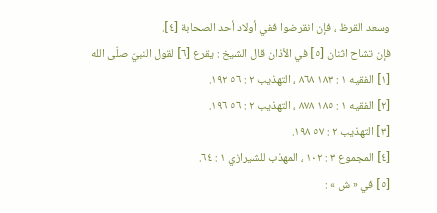وسعد القرظ ، فإن انقرضوا ففي أولاد أحد الصحابة [٤].
فإن تشاح اثنان [٥] في الأذان قال الشيخ : يقرع [٦] لقول النبيّ صلّى الله
[١] الفقيه ١ : ١٨٣ ٨٦٨ ، التهذيب ٢ : ٥٦ ١٩٢.
[٢] الفقيه ١ : ١٨٥ ٨٧٨ ، التهذيب ٢ : ٥٦ ١٩٦.
[٣] التهذيب ٢ : ٥٧ ١٩٨.
[٤] المجموع ٣ : ١٠٢ ، المهذب للشيرازي ١ : ٦٤.
[٥] في « ش » :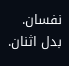نفسان. بدل اثنان.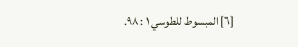[٦] المبسوط للطوسي ١ : ٩٨.